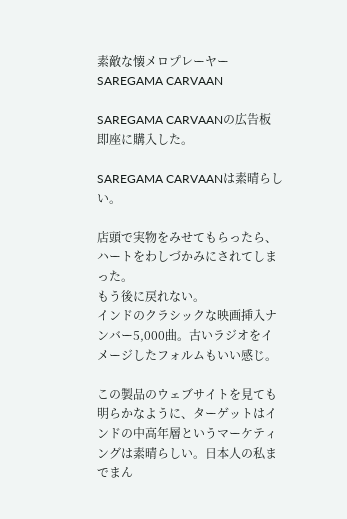素敵な懐メロプレーヤー SAREGAMA CARVAAN

SAREGAMA CARVAANの広告板
即座に購入した。

SAREGAMA CARVAANは素晴らしい。

店頭で実物をみせてもらったら、ハートをわしづかみにされてしまった。
もう後に戻れない。
インドのクラシックな映画挿入ナンバー5,000曲。古いラジオをイメージしたフォルムもいい感じ。

この製品のウェブサイトを見ても明らかなように、ターゲットはインドの中高年層というマーケティングは素晴らしい。日本人の私までまん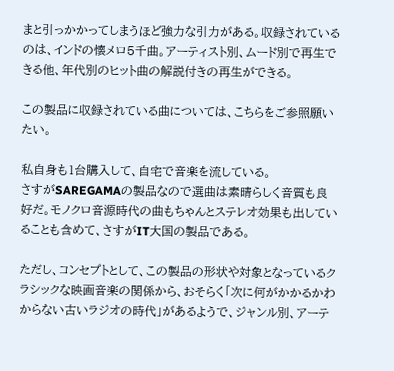まと引っかかってしまうほど強力な引力がある。収録されているのは、インドの懐メロ5千曲。アーティスト別、ムード別で再生できる他、年代別のヒット曲の解説付きの再生ができる。

この製品に収録されている曲については、こちらをご参照願いたい。

私自身も1台購入して、自宅で音楽を流している。
さすがSAREGAMAの製品なので選曲は素晴らしく音質も良好だ。モノクロ音源時代の曲もちゃんとステレオ効果も出していることも含めて、さすがIT大国の製品である。

ただし、コンセプトとして、この製品の形状や対象となっているクラシックな映画音楽の関係から、おそらく「次に何がかかるかわからない古いラジオの時代」があるようで、ジャンル別、アーテ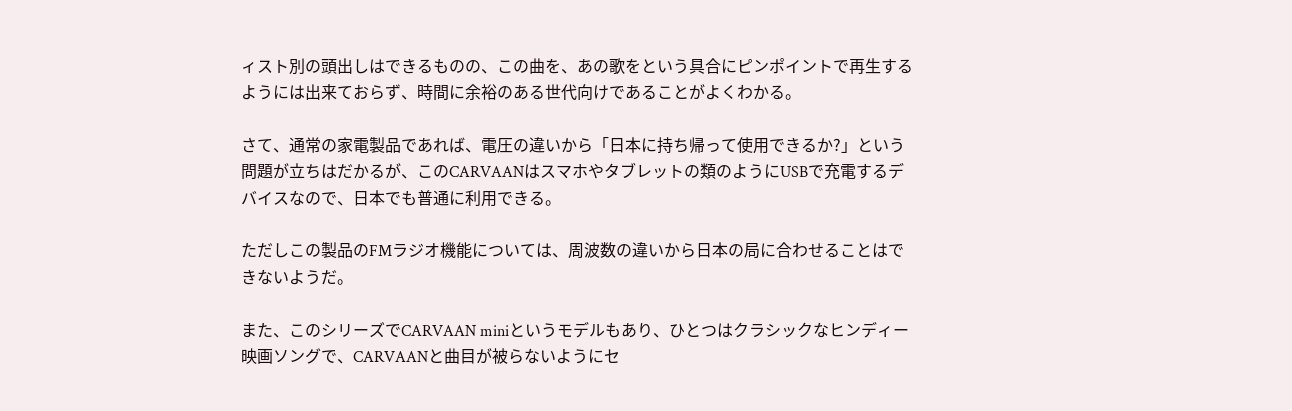ィスト別の頭出しはできるものの、この曲を、あの歌をという具合にピンポイントで再生するようには出来ておらず、時間に余裕のある世代向けであることがよくわかる。

さて、通常の家電製品であれば、電圧の違いから「日本に持ち帰って使用できるか?」という問題が立ちはだかるが、このCARVAANはスマホやタブレットの類のようにUSBで充電するデバイスなので、日本でも普通に利用できる。

ただしこの製品のFMラジオ機能については、周波数の違いから日本の局に合わせることはできないようだ。

また、このシリーズでCARVAAN miniというモデルもあり、ひとつはクラシックなヒンディー映画ソングで、CARVAANと曲目が被らないようにセ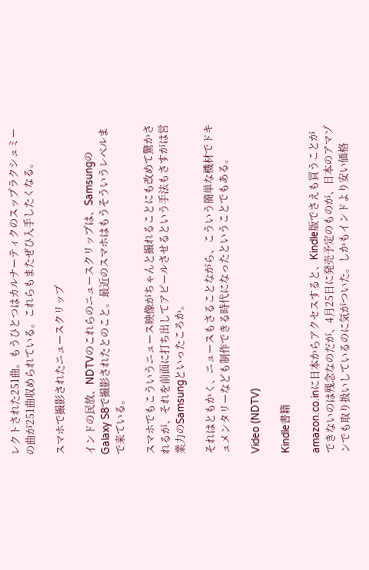レクトされた251曲。もうひとつはカルナーティクのスップラクシュミーの曲が251曲収められている。これらもまたぜひ入手したくなる。

スマホで撮影されたニュースクリップ

インドの民放、NDTVのこれらのニュースクリップは、SamsungのGalaxy S8で撮影されたとのこと。最近のスマホはもうそういうレベルまで来ている。

スマホでもこういうニュース映像がちゃんと撮れることにも改めて驚かされるが、それを前面に打ち出してアピールさせるという手法もさすがは営業力のSamsungといったころか。

それはともかく、ニュースもさることながら、こういう簡単な機材でドキュメンタリーなども制作できる時代になったということでもある。

Video (NDTV)

Kindle書籍

amazon.co.inに日本からアクセスすると、Kindle版でさえも買うことができないのは残念なのだが、4月25日に発売予定のものが、日本のアマゾンでも取り扱いしているのに気がついた。しかもインドより安い価格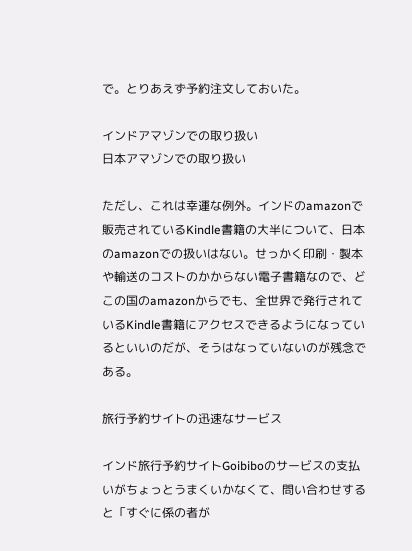で。とりあえず予約注文しておいた。

インドアマゾンでの取り扱い
日本アマゾンでの取り扱い

ただし、これは幸運な例外。インドのamazonで販売されているKindle書籍の大半について、日本のamazonでの扱いはない。せっかく印刷・製本や輸送のコストのかからない電子書籍なので、どこの国のamazonからでも、全世界で発行されているKindle書籍にアクセスできるようになっているといいのだが、そうはなっていないのが残念である。

旅行予約サイトの迅速なサービス

インド旅行予約サイトGoibiboのサービスの支払いがちょっとうまくいかなくて、問い合わせすると「すぐに係の者が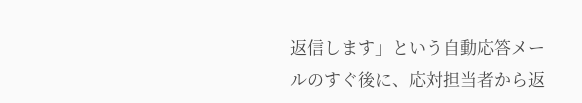返信します」という自動応答メールのすぐ後に、応対担当者から返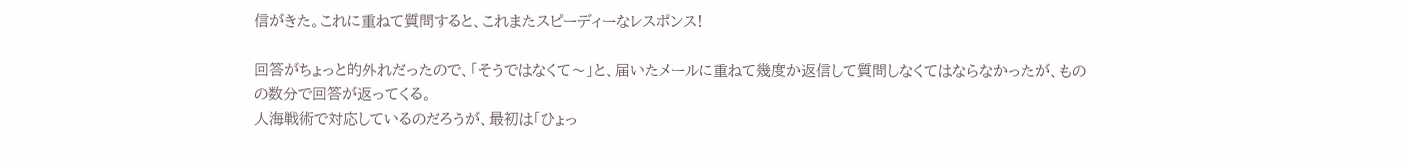信がきた。これに重ねて質問すると、これまたスピーディーなレスポンス!

回答がちょっと的外れだったので、「そうではなくて〜」と、届いたメールに重ねて幾度か返信して質問しなくてはならなかったが、ものの数分で回答が返ってくる。
人海戦術で対応しているのだろうが、最初は「ひょっ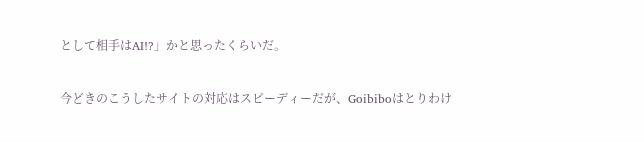として相手はAI!?」かと思ったくらいだ。

今どきのこうしたサイトの対応はスピーディーだが、Goibiboはとりわけ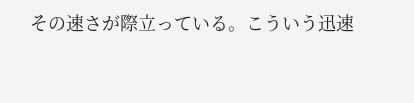その速さが際立っている。こういう迅速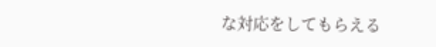な対応をしてもらえる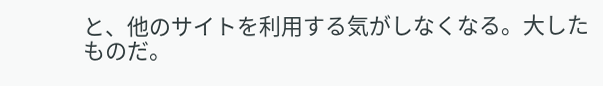と、他のサイトを利用する気がしなくなる。大したものだ。